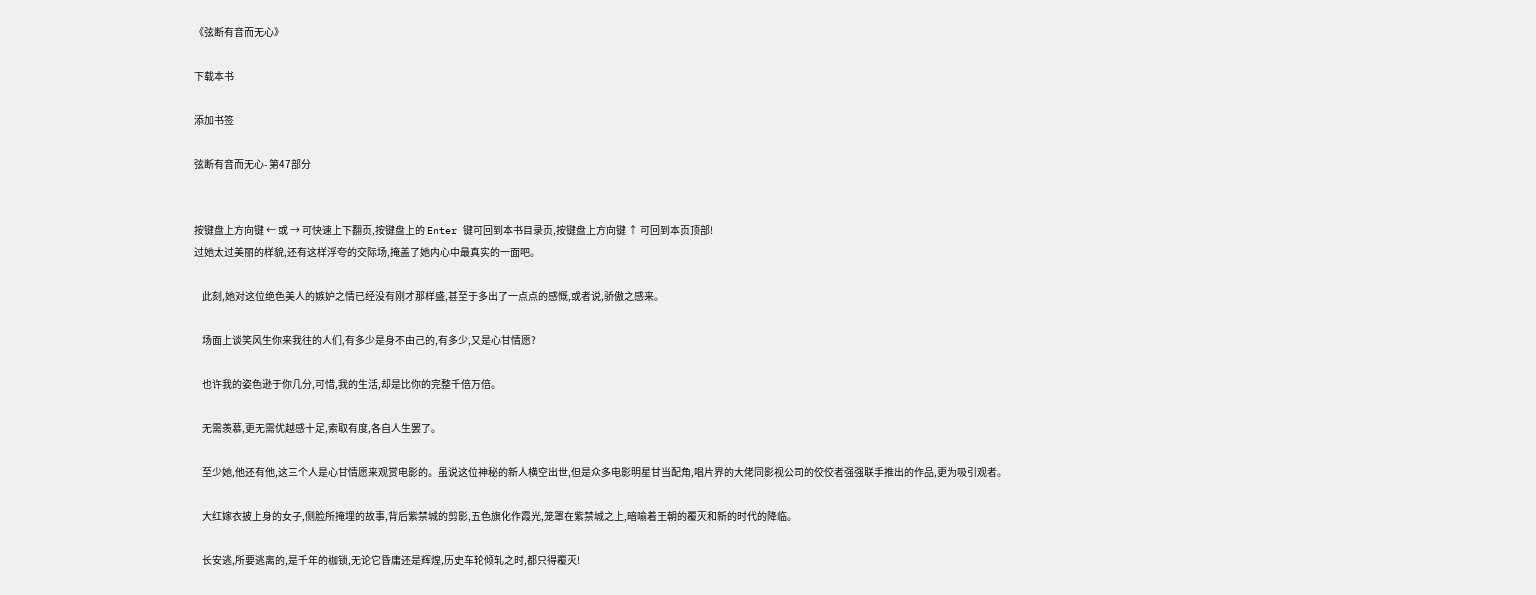《弦断有音而无心》

下载本书

添加书签

弦断有音而无心- 第47部分


按键盘上方向键 ← 或 → 可快速上下翻页,按键盘上的 Enter 键可回到本书目录页,按键盘上方向键 ↑ 可回到本页顶部!
过她太过美丽的样貌,还有这样浮夸的交际场,掩盖了她内心中最真实的一面吧。

    此刻,她对这位绝色美人的嫉妒之情已经没有刚才那样盛,甚至于多出了一点点的感慨,或者说,骄傲之感来。

    场面上谈笑风生你来我往的人们,有多少是身不由己的,有多少,又是心甘情愿?

    也许我的姿色逊于你几分,可惜,我的生活,却是比你的完整千倍万倍。

    无需羡慕,更无需优越感十足,索取有度,各自人生罢了。

    至少她,他还有他,这三个人是心甘情愿来观赏电影的。虽说这位神秘的新人横空出世,但是众多电影明星甘当配角,唱片界的大佬同影视公司的佼佼者强强联手推出的作品,更为吸引观者。

    大红嫁衣披上身的女子,侧脸所掩埋的故事,背后紫禁城的剪影,五色旗化作霞光,笼罩在紫禁城之上,暗喻着王朝的覆灭和新的时代的降临。

    长安逃,所要逃离的,是千年的枷锁,无论它昏庸还是辉煌,历史车轮倾轧之时,都只得覆灭!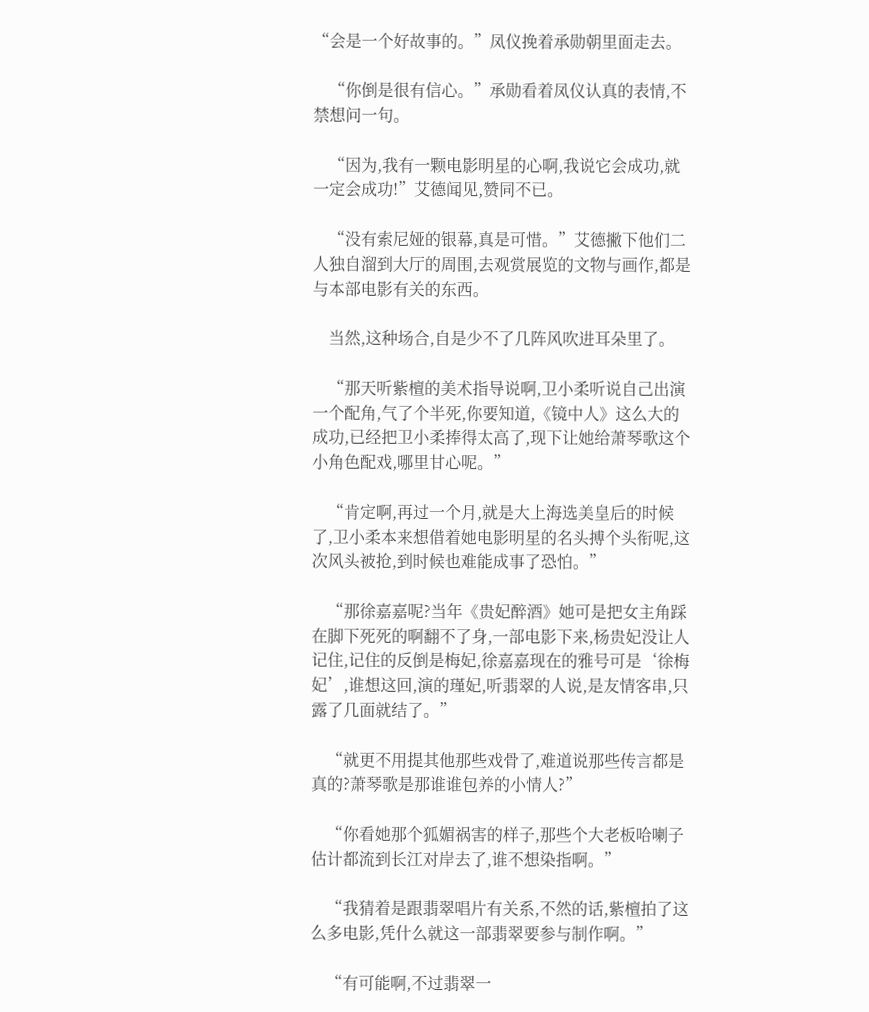“会是一个好故事的。”凤仪挽着承勋朝里面走去。

    “你倒是很有信心。”承勋看着凤仪认真的表情,不禁想问一句。

    “因为,我有一颗电影明星的心啊,我说它会成功,就一定会成功!”艾德闻见,赞同不已。

    “没有索尼娅的银幕,真是可惜。”艾德撇下他们二人独自溜到大厅的周围,去观赏展览的文物与画作,都是与本部电影有关的东西。

    当然,这种场合,自是少不了几阵风吹进耳朵里了。

    “那天听紫檀的美术指导说啊,卫小柔听说自己出演一个配角,气了个半死,你要知道,《镜中人》这么大的成功,已经把卫小柔捧得太高了,现下让她给萧琴歌这个小角色配戏,哪里甘心呢。”

    “肯定啊,再过一个月,就是大上海选美皇后的时候了,卫小柔本来想借着她电影明星的名头搏个头衔呢,这次风头被抢,到时候也难能成事了恐怕。”

    “那徐嘉嘉呢?当年《贵妃醉酒》她可是把女主角踩在脚下死死的啊翻不了身,一部电影下来,杨贵妃没让人记住,记住的反倒是梅妃,徐嘉嘉现在的雅号可是‘徐梅妃’,谁想这回,演的瑾妃,听翡翠的人说,是友情客串,只露了几面就结了。”

    “就更不用提其他那些戏骨了,难道说那些传言都是真的?萧琴歌是那谁谁包养的小情人?”

    “你看她那个狐媚祸害的样子,那些个大老板哈喇子估计都流到长江对岸去了,谁不想染指啊。”

    “我猜着是跟翡翠唱片有关系,不然的话,紫檀拍了这么多电影,凭什么就这一部翡翠要参与制作啊。”

    “有可能啊,不过翡翠一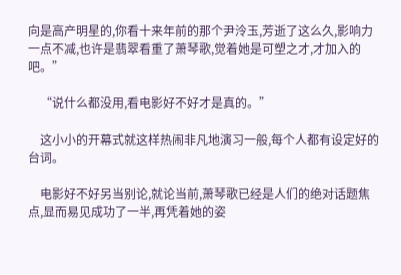向是高产明星的,你看十来年前的那个尹泠玉,芳逝了这么久,影响力一点不减,也许是翡翠看重了萧琴歌,觉着她是可塑之才,才加入的吧。”

    “说什么都没用,看电影好不好才是真的。”

    这小小的开幕式就这样热闹非凡地演习一般,每个人都有设定好的台词。

    电影好不好另当别论,就论当前,萧琴歌已经是人们的绝对话题焦点,显而易见成功了一半,再凭着她的姿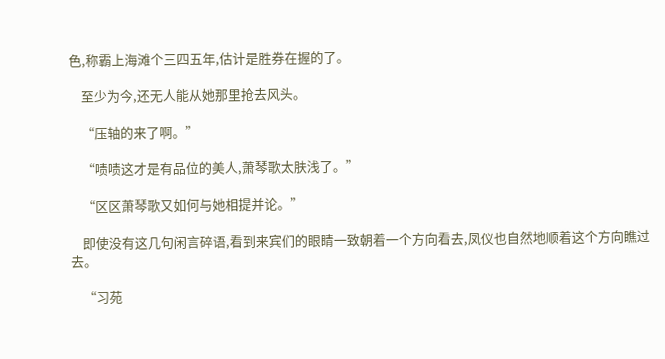色,称霸上海滩个三四五年,估计是胜券在握的了。

    至少为今,还无人能从她那里抢去风头。

    “压轴的来了啊。”

    “啧啧这才是有品位的美人,萧琴歌太肤浅了。”

    “区区萧琴歌又如何与她相提并论。”

    即使没有这几句闲言碎语,看到来宾们的眼睛一致朝着一个方向看去,凤仪也自然地顺着这个方向瞧过去。

    “习苑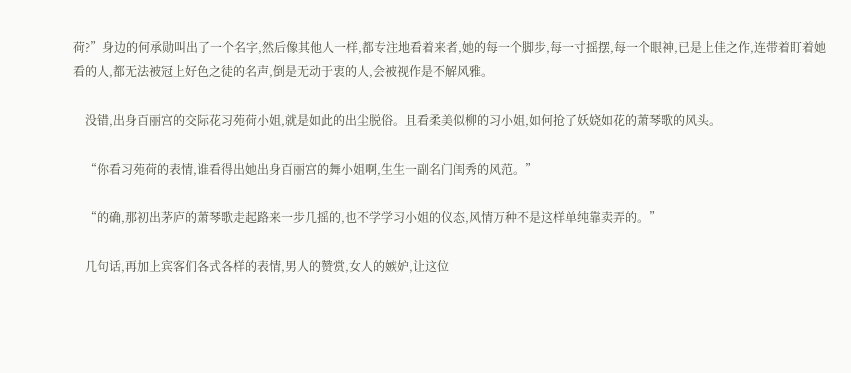荷?”身边的何承勋叫出了一个名字,然后像其他人一样,都专注地看着来者,她的每一个脚步,每一寸摇摆,每一个眼神,已是上佳之作,连带着盯着她看的人,都无法被冠上好色之徒的名声,倒是无动于衷的人,会被视作是不解风雅。

    没错,出身百丽宫的交际花习苑荷小姐,就是如此的出尘脱俗。且看柔美似柳的习小姐,如何抢了妖娆如花的萧琴歌的风头。

    “你看习苑荷的表情,谁看得出她出身百丽宫的舞小姐啊,生生一副名门闺秀的风范。”

    “的确,那初出茅庐的萧琴歌走起路来一步几摇的,也不学学习小姐的仪态,风情万种不是这样单纯靠卖弄的。”

    几句话,再加上宾客们各式各样的表情,男人的赞赏,女人的嫉妒,让这位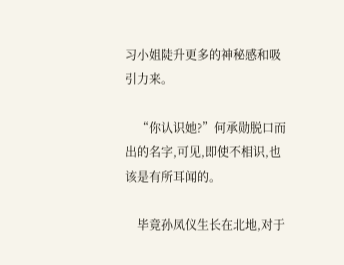习小姐陡升更多的神秘感和吸引力来。

    “你认识她?”何承勋脱口而出的名字,可见,即使不相识,也该是有所耳闻的。

    毕竟孙凤仪生长在北地,对于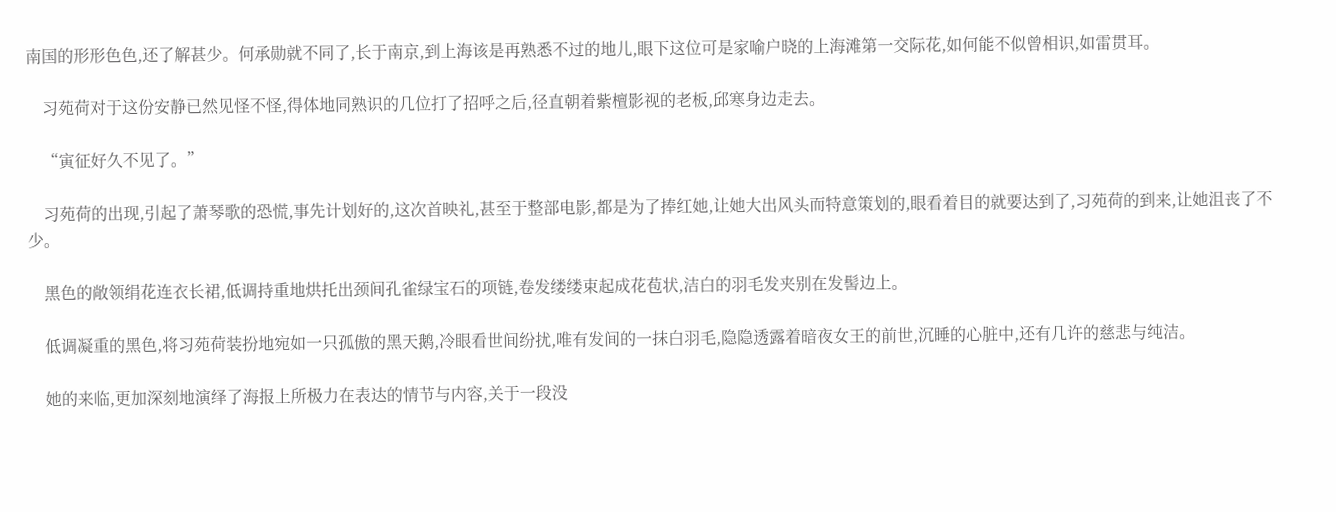南国的形形色色,还了解甚少。何承勋就不同了,长于南京,到上海该是再熟悉不过的地儿,眼下这位可是家喻户晓的上海滩第一交际花,如何能不似曾相识,如雷贯耳。

    习苑荷对于这份安静已然见怪不怪,得体地同熟识的几位打了招呼之后,径直朝着紫檀影视的老板,邱寒身边走去。

    “寅征好久不见了。”

    习苑荷的出现,引起了萧琴歌的恐慌,事先计划好的,这次首映礼,甚至于整部电影,都是为了捧红她,让她大出风头而特意策划的,眼看着目的就要达到了,习苑荷的到来,让她沮丧了不少。

    黑色的敞领绢花连衣长裙,低调持重地烘托出颈间孔雀绿宝石的项链,卷发缕缕束起成花苞状,洁白的羽毛发夹别在发髻边上。

    低调凝重的黑色,将习苑荷装扮地宛如一只孤傲的黑天鹅,冷眼看世间纷扰,唯有发间的一抹白羽毛,隐隐透露着暗夜女王的前世,沉睡的心脏中,还有几许的慈悲与纯洁。

    她的来临,更加深刻地演绎了海报上所极力在表达的情节与内容,关于一段没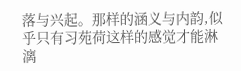落与兴起。那样的涵义与内韵,似乎只有习苑荷这样的感觉才能淋漓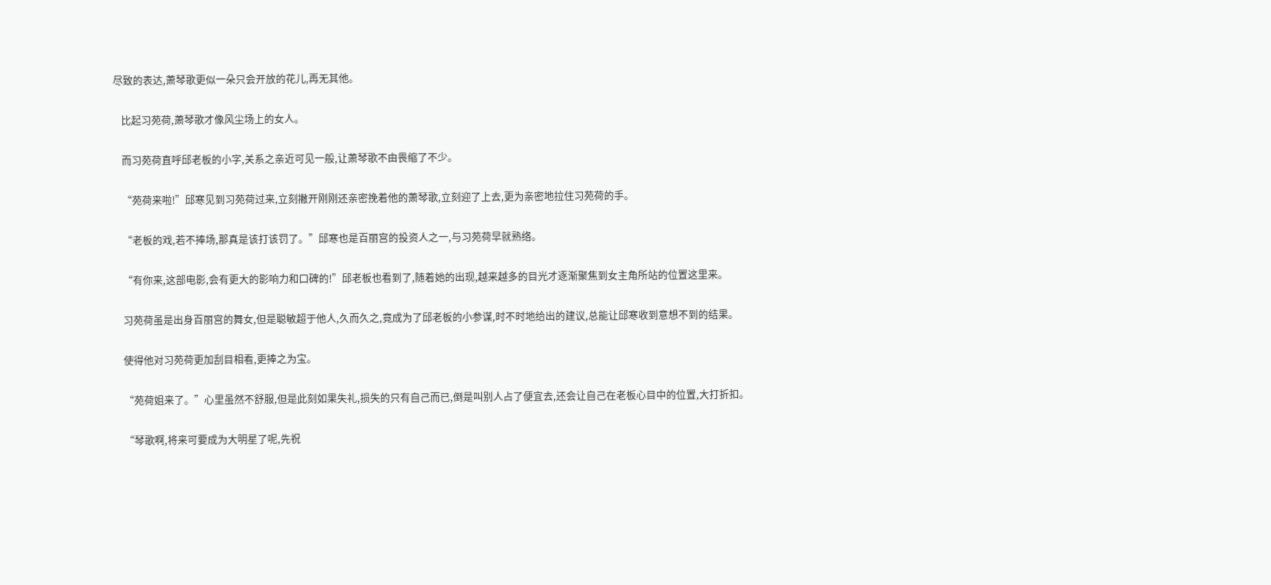尽致的表达,萧琴歌更似一朵只会开放的花儿,再无其他。

    比起习苑荷,萧琴歌才像风尘场上的女人。

    而习苑荷直呼邱老板的小字,关系之亲近可见一般,让萧琴歌不由畏缩了不少。

    “苑荷来啦!”邱寒见到习苑荷过来,立刻撇开刚刚还亲密挽着他的萧琴歌,立刻迎了上去,更为亲密地拉住习苑荷的手。

    “老板的戏,若不捧场,那真是该打该罚了。”邱寒也是百丽宫的投资人之一,与习苑荷早就熟络。

    “有你来,这部电影,会有更大的影响力和口碑的!”邱老板也看到了,随着她的出现,越来越多的目光才逐渐聚焦到女主角所站的位置这里来。

    习苑荷虽是出身百丽宫的舞女,但是聪敏超于他人,久而久之,竟成为了邱老板的小参谋,时不时地给出的建议,总能让邱寒收到意想不到的结果。

    使得他对习苑荷更加刮目相看,更捧之为宝。

    “苑荷姐来了。”心里虽然不舒服,但是此刻如果失礼,损失的只有自己而已,倒是叫别人占了便宜去,还会让自己在老板心目中的位置,大打折扣。

    “琴歌啊,将来可要成为大明星了呢,先祝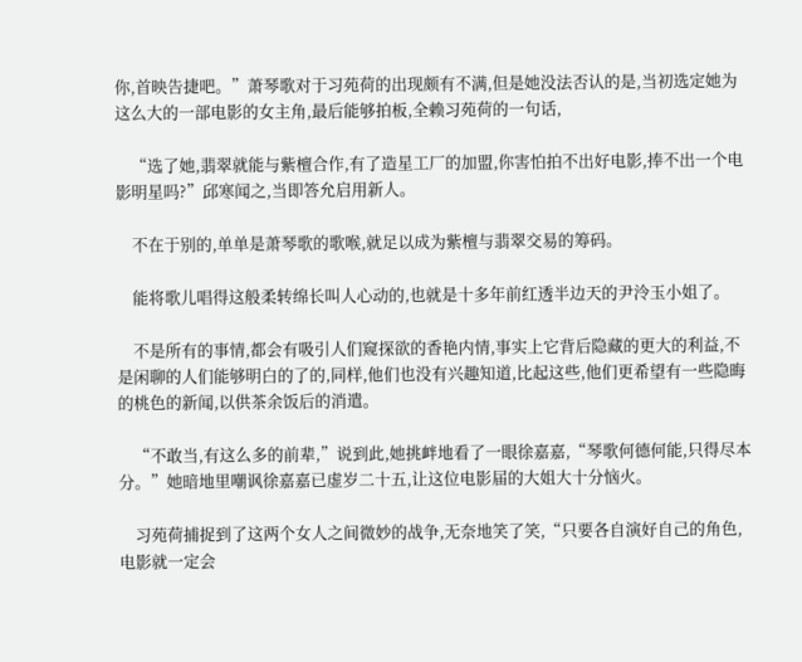你,首映告捷吧。”萧琴歌对于习苑荷的出现颇有不满,但是她没法否认的是,当初选定她为这么大的一部电影的女主角,最后能够拍板,全赖习苑荷的一句话,

    “选了她,翡翠就能与紫檀合作,有了造星工厂的加盟,你害怕拍不出好电影,捧不出一个电影明星吗?”邱寒闻之,当即答允启用新人。

    不在于别的,单单是萧琴歌的歌喉,就足以成为紫檀与翡翠交易的筹码。

    能将歌儿唱得这般柔转绵长叫人心动的,也就是十多年前红透半边天的尹泠玉小姐了。

    不是所有的事情,都会有吸引人们窥探欲的香艳内情,事实上它背后隐藏的更大的利益,不是闲聊的人们能够明白的了的,同样,他们也没有兴趣知道,比起这些,他们更希望有一些隐晦的桃色的新闻,以供茶余饭后的消遣。

    “不敢当,有这么多的前辈,”说到此,她挑衅地看了一眼徐嘉嘉,“琴歌何德何能,只得尽本分。”她暗地里嘲讽徐嘉嘉已虚岁二十五,让这位电影届的大姐大十分恼火。

    习苑荷捕捉到了这两个女人之间微妙的战争,无奈地笑了笑,“只要各自演好自己的角色,电影就一定会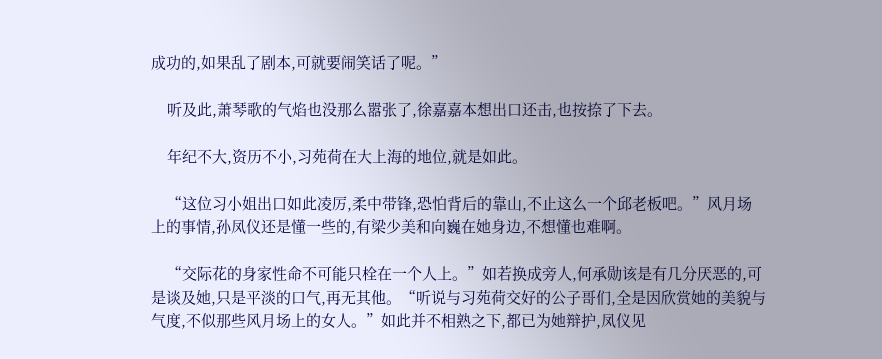成功的,如果乱了剧本,可就要闹笑话了呢。”

    听及此,萧琴歌的气焰也没那么嚣张了,徐嘉嘉本想出口还击,也按捺了下去。

    年纪不大,资历不小,习苑荷在大上海的地位,就是如此。

    “这位习小姐出口如此凌厉,柔中带锋,恐怕背后的靠山,不止这么一个邱老板吧。”风月场上的事情,孙凤仪还是懂一些的,有梁少美和向巍在她身边,不想懂也难啊。

    “交际花的身家性命不可能只栓在一个人上。”如若换成旁人,何承勋该是有几分厌恶的,可是谈及她,只是平淡的口气,再无其他。“听说与习苑荷交好的公子哥们,全是因欣赏她的美貌与气度,不似那些风月场上的女人。”如此并不相熟之下,都已为她辩护,凤仪见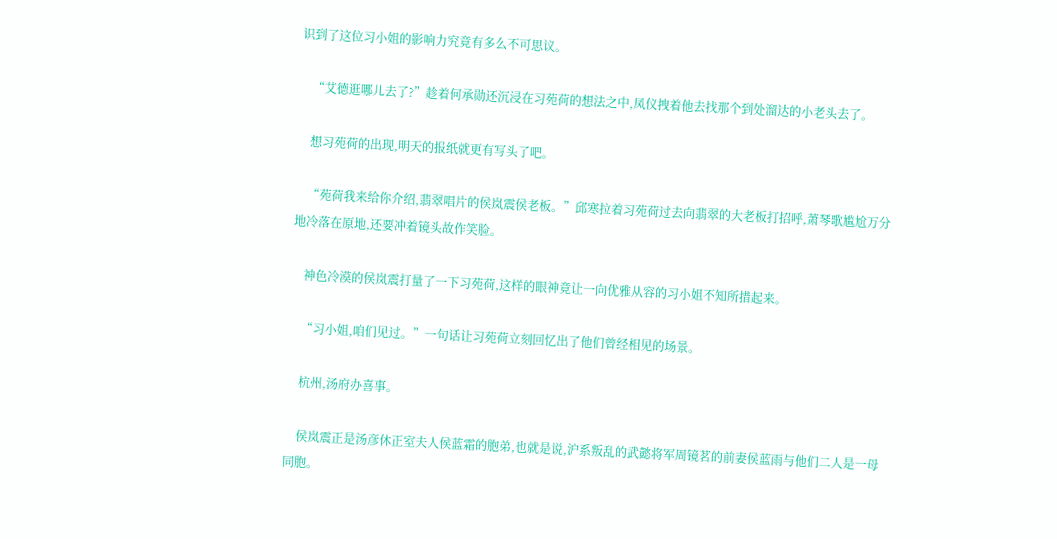识到了这位习小姐的影响力究竟有多么不可思议。

    “艾德逛哪儿去了?”趁着何承勋还沉浸在习苑荷的想法之中,凤仪拽着他去找那个到处溜达的小老头去了。

    想习苑荷的出现,明天的报纸就更有写头了吧。

    “苑荷我来给你介绍,翡翠唱片的侯岚震侯老板。”邱寒拉着习苑荷过去向翡翠的大老板打招呼,萧琴歌尴尬万分地冷落在原地,还要冲着镜头故作笑脸。

    神色冷漠的侯岚震打量了一下习苑荷,这样的眼神竟让一向优雅从容的习小姐不知所措起来。

    “习小姐,咱们见过。”一句话让习苑荷立刻回忆出了他们曾经相见的场景。

    杭州,汤府办喜事。

    侯岚震正是汤彦休正室夫人侯蓝霜的胞弟,也就是说,沪系叛乱的武懿将军周镜茗的前妻侯蓝雨与他们二人是一母同胞。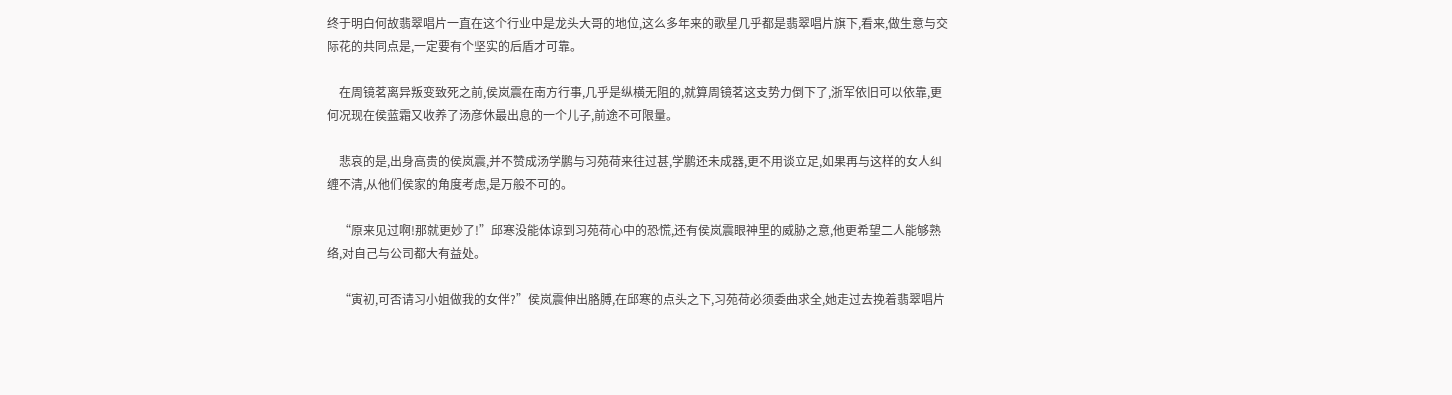终于明白何故翡翠唱片一直在这个行业中是龙头大哥的地位,这么多年来的歌星几乎都是翡翠唱片旗下,看来,做生意与交际花的共同点是,一定要有个坚实的后盾才可靠。

    在周镜茗离异叛变致死之前,侯岚震在南方行事,几乎是纵横无阻的,就算周镜茗这支势力倒下了,浙军依旧可以依靠,更何况现在侯蓝霜又收养了汤彦休最出息的一个儿子,前途不可限量。

    悲哀的是,出身高贵的侯岚震,并不赞成汤学鹏与习苑荷来往过甚,学鹏还未成器,更不用谈立足,如果再与这样的女人纠缠不清,从他们侯家的角度考虑,是万般不可的。

    “原来见过啊!那就更妙了!”邱寒没能体谅到习苑荷心中的恐慌,还有侯岚震眼神里的威胁之意,他更希望二人能够熟络,对自己与公司都大有益处。

    “寅初,可否请习小姐做我的女伴?”侯岚震伸出胳膊,在邱寒的点头之下,习苑荷必须委曲求全,她走过去挽着翡翠唱片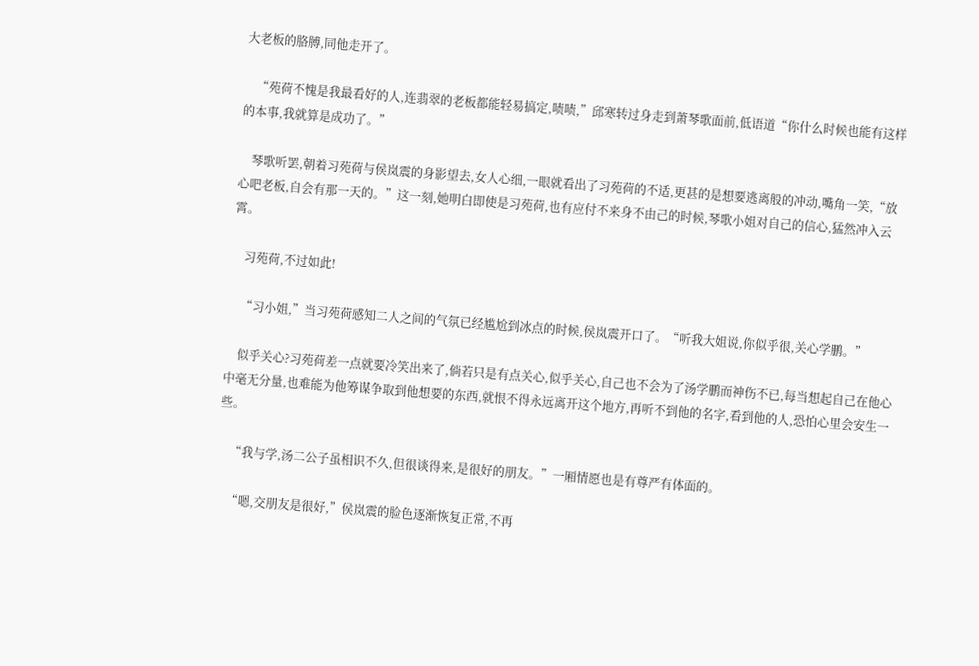大老板的胳膊,同他走开了。

    “苑荷不愧是我最看好的人,连翡翠的老板都能轻易搞定,啧啧,”邱寒转过身走到萧琴歌面前,低语道“你什么时候也能有这样的本事,我就算是成功了。”

    琴歌听罢,朝着习苑荷与侯岚震的身影望去,女人心细,一眼就看出了习苑荷的不适,更甚的是想要逃离般的冲动,嘴角一笑,“放心吧老板,自会有那一天的。”这一刻,她明白即使是习苑荷,也有应付不来身不由己的时候,琴歌小姐对自己的信心,猛然冲入云霄。

    习苑荷,不过如此!

    “习小姐,”当习苑荷感知二人之间的气氛已经尴尬到冰点的时候,侯岚震开口了。“听我大姐说,你似乎很,关心学鹏。”

    似乎关心?习苑荷差一点就要冷笑出来了,倘若只是有点关心,似乎关心,自己也不会为了汤学鹏而神伤不已,每当想起自己在他心中毫无分量,也难能为他筹谋争取到他想要的东西,就恨不得永远离开这个地方,再听不到他的名字,看到他的人,恐怕心里会安生一些。

    “我与学,汤二公子虽相识不久,但很谈得来,是很好的朋友。”一厢情愿也是有尊严有体面的。

    “嗯,交朋友是很好,”侯岚震的脸色逐渐恢复正常,不再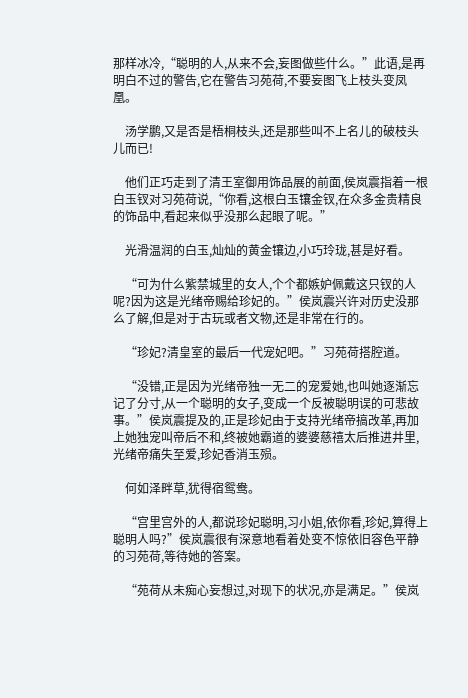那样冰冷,“聪明的人,从来不会,妄图做些什么。”此语,是再明白不过的警告,它在警告习苑荷,不要妄图飞上枝头变凤凰。

    汤学鹏,又是否是梧桐枝头,还是那些叫不上名儿的破枝头儿而已!

    他们正巧走到了清王室御用饰品展的前面,侯岚震指着一根白玉钗对习苑荷说,“你看,这根白玉镶金钗,在众多金贵精良的饰品中,看起来似乎没那么起眼了呢。”

    光滑温润的白玉,灿灿的黄金镶边,小巧玲珑,甚是好看。

    “可为什么紫禁城里的女人,个个都嫉妒佩戴这只钗的人呢?因为这是光绪帝赐给珍妃的。”侯岚震兴许对历史没那么了解,但是对于古玩或者文物,还是非常在行的。

    “珍妃?清皇室的最后一代宠妃吧。”习苑荷搭腔道。

    “没错,正是因为光绪帝独一无二的宠爱她,也叫她逐渐忘记了分寸,从一个聪明的女子,变成一个反被聪明误的可悲故事。”侯岚震提及的,正是珍妃由于支持光绪帝搞改革,再加上她独宠叫帝后不和,终被她霸道的婆婆慈禧太后推进井里,光绪帝痛失至爱,珍妃香消玉殒。

    何如泽畔草,犹得宿鸳鸯。

    “宫里宫外的人,都说珍妃聪明,习小姐,依你看,珍妃,算得上聪明人吗?”侯岚震很有深意地看着处变不惊依旧容色平静的习苑荷,等待她的答案。

    “苑荷从未痴心妄想过,对现下的状况,亦是满足。”侯岚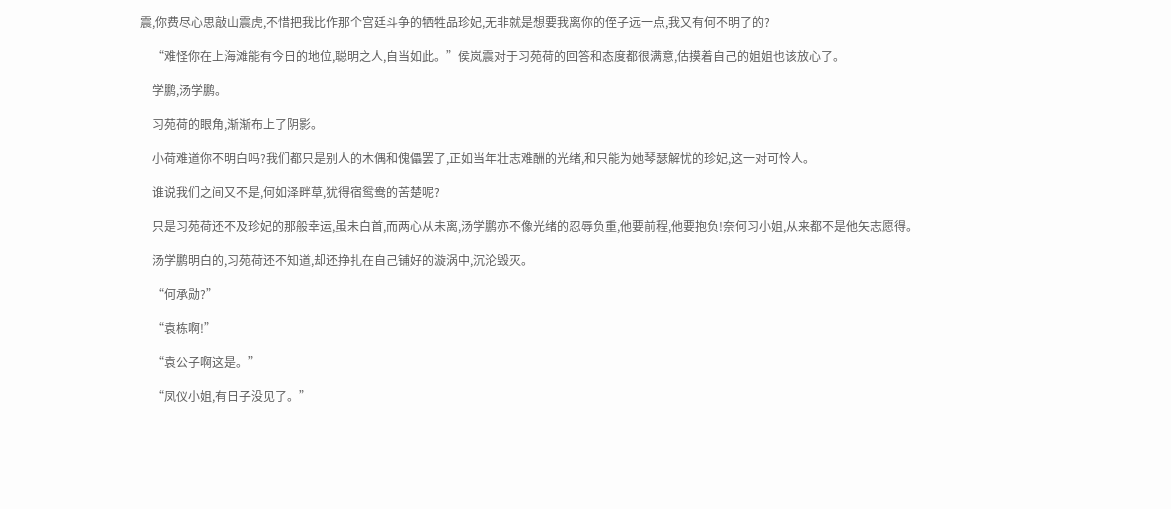震,你费尽心思敲山震虎,不惜把我比作那个宫廷斗争的牺牲品珍妃,无非就是想要我离你的侄子远一点,我又有何不明了的?

    “难怪你在上海滩能有今日的地位,聪明之人,自当如此。”侯岚震对于习苑荷的回答和态度都很满意,估摸着自己的姐姐也该放心了。

    学鹏,汤学鹏。

    习苑荷的眼角,渐渐布上了阴影。

    小荷难道你不明白吗?我们都只是别人的木偶和傀儡罢了,正如当年壮志难酬的光绪,和只能为她琴瑟解忧的珍妃,这一对可怜人。

    谁说我们之间又不是,何如泽畔草,犹得宿鸳鸯的苦楚呢?

    只是习苑荷还不及珍妃的那般幸运,虽未白首,而两心从未离,汤学鹏亦不像光绪的忍辱负重,他要前程,他要抱负!奈何习小姐,从来都不是他矢志愿得。

    汤学鹏明白的,习苑荷还不知道,却还挣扎在自己铺好的漩涡中,沉沦毁灭。

    “何承勋?”

    “袁栋啊!”

    “袁公子啊这是。”

    “凤仪小姐,有日子没见了。”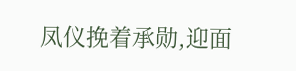凤仪挽着承勋,迎面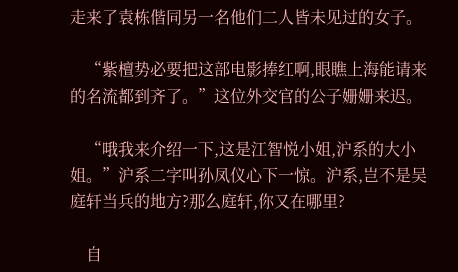走来了袁栋偕同另一名他们二人皆未见过的女子。

    “紫檀势必要把这部电影捧红啊,眼瞧上海能请来的名流都到齐了。”这位外交官的公子姗姗来迟。

    “哦我来介绍一下,这是江智悦小姐,沪系的大小姐。”沪系二字叫孙凤仪心下一惊。沪系,岂不是吴庭轩当兵的地方?那么庭轩,你又在哪里?

    自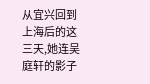从宜兴回到上海后的这三天,她连吴庭轩的影子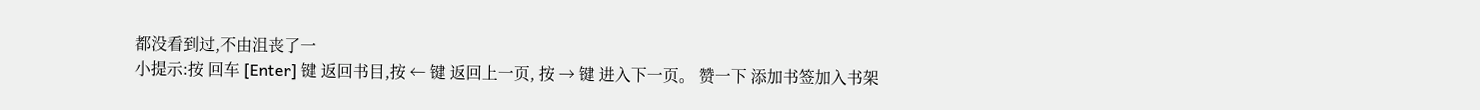都没看到过,不由沮丧了一
小提示:按 回车 [Enter] 键 返回书目,按 ← 键 返回上一页, 按 → 键 进入下一页。 赞一下 添加书签加入书架